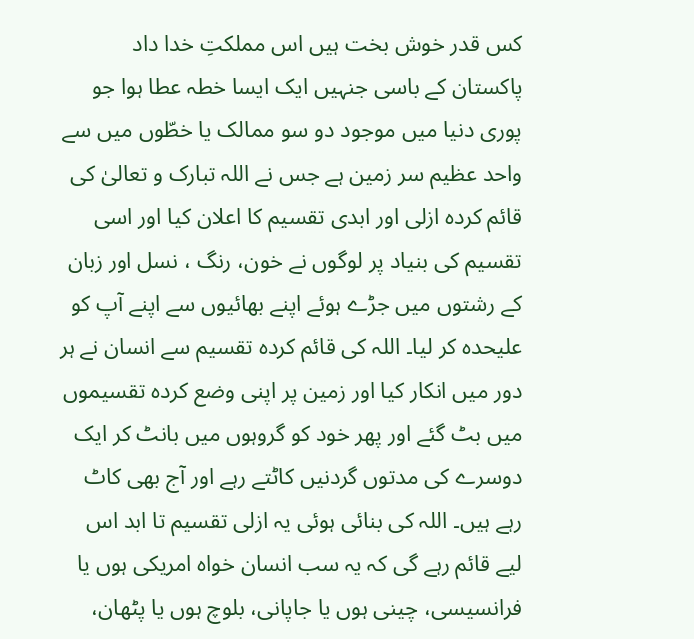کس قدر خوش بخت ہیں اس مملکتِ خدا داد پاکستان کے باسی جنہیں ایک ایسا خطہ عطا ہوا جو پوری دنیا میں موجود دو سو ممالک یا خطّوں میں سے واحد عظیم سر زمین ہے جس نے اللہ تبارک و تعالیٰ کی قائم کردہ ازلی اور ابدی تقسیم کا اعلان کیا اور اسی تقسیم کی بنیاد پر لوگوں نے خون، رنگ ، نسل اور زبان کے رشتوں میں جڑے ہوئے اپنے بھائیوں سے اپنے آپ کو علیحدہ کر لیا۔ اللہ کی قائم کردہ تقسیم سے انسان نے ہر دور میں انکار کیا اور زمین پر اپنی وضع کردہ تقسیموں میں بٹ گئے اور پھر خود کو گروہوں میں بانٹ کر ایک دوسرے کی مدتوں گردنیں کاٹتے رہے اور آج بھی کاٹ رہے ہیں۔ اللہ کی بنائی ہوئی یہ ازلی تقسیم تا ابد اس لیے قائم رہے گی کہ یہ سب انسان خواہ امریکی ہوں یا فرانسیسی، چینی ہوں یا جاپانی، بلوچ ہوں یا پٹھان،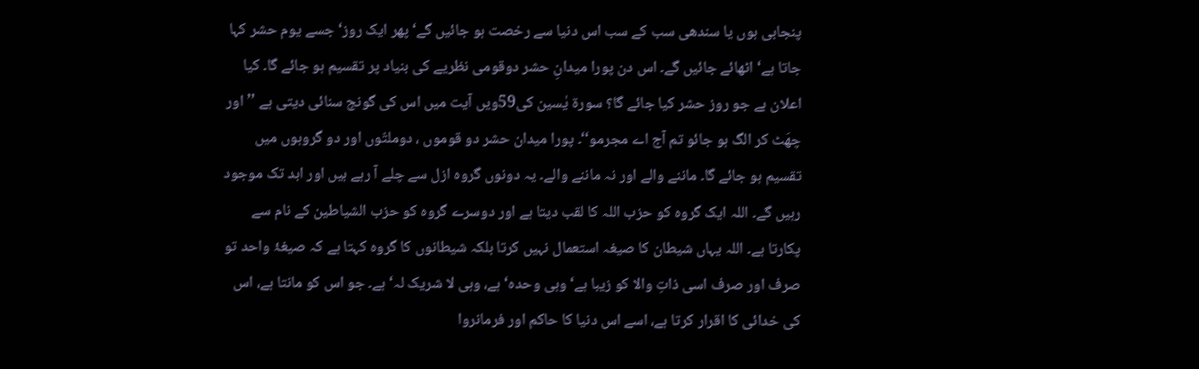پنجابی ہوں یا سندھی سب کے سب اس دنیا سے رخصت ہو جائیں گے‘ پھر ایک روز‘ جسے یوم حشر کہا جاتا ہے‘ اٹھائے جائیں گے۔ اس دن پورا میدانِ حشر دوقومی نظریے کی بنیاد پر تقسیم ہو جائے گا۔ کیا اعلان ہے جو روز حشر کیا جائے گا؟ سورۃ یٰسین کی59ویں آیت میں اس کی گونج سنائی دیتی ہے ’’اور چھَٹ کر الگ ہو جائو تم آج اے مجرمو‘‘۔ پورا میدان حشر دو قوموں ، دوملتّوں اور دو گروہوں میں تقسیم ہو جائے گا۔ ماننے والے اور نہ ماننے والے۔ یہ دونوں گروہ ازل سے چلے آ رہے ہیں اور ابد تک موجود رہیں گے۔ اللہ ایک گروہ کو حزب اللہ کا لقب دیتا ہے اور دوسرے گروہ کو حزب الشیاطین کے نام سے پکارتا ہے۔ اللہ یہاں شیطان کا صیغہ استعمال نہیں کرتا بلکہ شیطانوں کا گروہ کہتا ہے کہ صیغۂ واحد تو صرف اور صرف اسی ذاتِ والا کو زیبا ہے‘ وہی وحدہ‘ ہے، وہی لا شریک لہ‘ ہے۔ جو اس کو مانتا ہے، اس کی خدائی کا اقرار کرتا ہے، اسے اس دنیا کا حاکم اور فرمانروا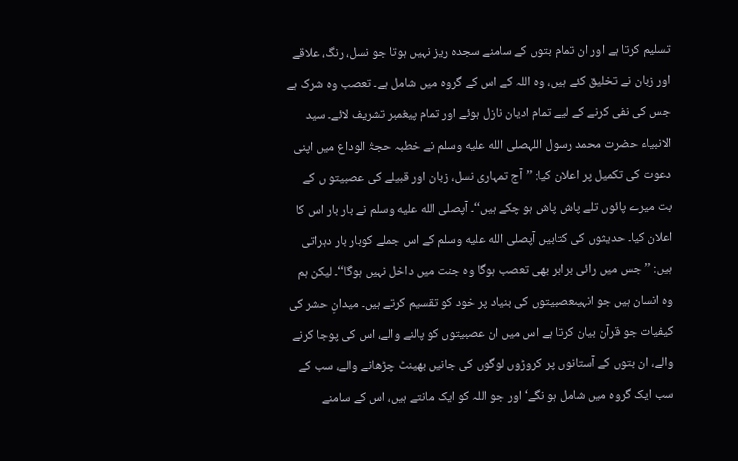تسلیم کرتا ہے اور ان تمام بتوں کے سامنے سجدہ ریز نہیں ہوتا جو نسل، رنگ، علاقے اور زبان نے تخلیق کئے ہیں، وہ اللہ کے اس کے گروہ میں شامل ہے۔ تعصب وہ شرک ہے جس کی نفی کرنے کے لیے تمام ادیان نازل ہوئے اور تمام پیغمبر تشریف لائے۔ سید الانبیاء حضرت محمد رسول اللہصلى الله عليه وسلم نے خطبہ حجۃُ الوداع میں اپنی دعوت کی تکمیل پر اعلان کیا: ’’آج تمہاری نسل، زبان اور قبیلے کی عصبیتو ں کے بت میرے پائوں تلے پاش پاش ہو چکے ہیں‘‘۔ آپصلى الله عليه وسلم نے بار بار اس کا اعلان کیا۔ حدیثوں کی کتابیں آپصلى الله عليه وسلم کے اس جملے کوبار بار دہراتی ہیں: ’’جس میں رائی برابر بھی تعصب ہوگا وہ جنت میں داخل نہیں ہوگا‘‘۔ لیکن ہم وہ انسان ہیں جو انہیںعصبیتوں کی بنیاد پر خود کو تقسیم کرتے ہیں۔ میدانِ حشر کی کیفیات جو قرآن بیان کرتا ہے اس میں ان عصبیتوں کو پالنے والے، اس کی پوجا کرنے والے، ان بتوں کے آستانوں پر کروڑوں لوگوں کی جانیں بھینٹ چڑھانے والے، سب کے سب ایک گروہ میں شامل ہو نگے‘ اور جو اللہ کو ایک مانتے ہیں، اس کے سامنے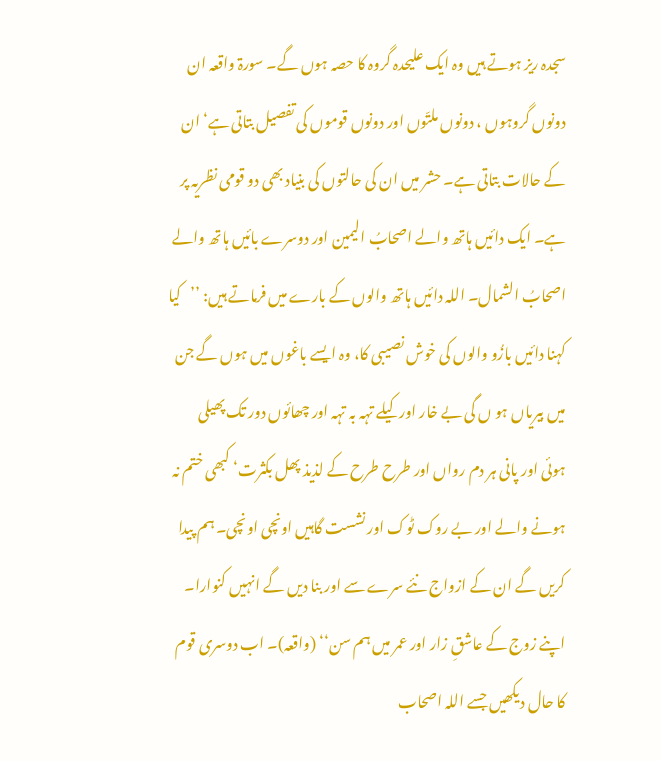سجدہ ریز ہوتے ہیں وہ ایک علیحدہ گروہ کا حصہ ہوں گے۔ سورۃ واقعہ ان دونوں گروہوں ، دونوں ملتّوں اور دونوں قوموں کی تفصیل بتاتی ہے‘ ان کے حالات بتاتی ہے۔ حشر میں ان کی حالتوں کی بنیاد بھی دو قومی نظریہ پر ہے۔ ایک دائیں ہاتھ والے اصحابُ الیمین اور دوسرے بائیں ہاتھ والے اصحابُ الشمال۔ اللہ دائیں ہاتھ والوں کے بارے میں فرماتے ہیں: ’’کیا کہنا دائیں بازُو والوں کی خوش نصیبی کا، وہ ایسے باغوں میں ہوں گے جن میں بیریاں ہو ں گی بے خار اور کیلے تہہ بہ تہہ اور چھائوں دور تک پھیلی ہوئی اور پانی ہر دم رواں اور طرح طرح کے لذیذ پھل بکثرت‘ کبھی ختم نہ ہونے والے اور بے روک ٹوک اور نشست گاہیں اونچی اونچی۔ ہم پیدا کریں گے ان کے ازواج نئے سرے سے اور بنا دیں گے انہیں کنوارا۔ اپنے زوج کے عاشقِ زار اور عمر میں ہم سن‘‘ (واقعہ)۔ اب دوسری قوم کا حال دیکھیں جسے اللہ اصحاب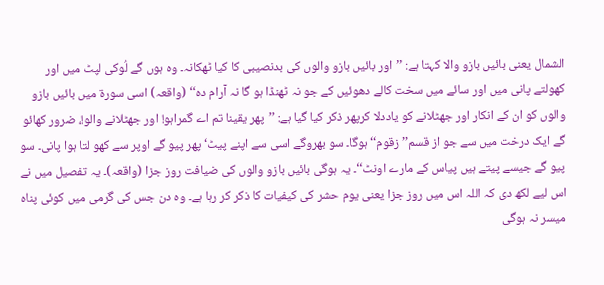الشمال یعنی بائیں بازو والا کہتا ہے: ’’اور بائیں بازو والوں کی بدنصیبی کا کیا ٹھکانہ۔ وہ ہوں گے لُوکی لپٹ میں اور کھولتے پانی میں اور سائے میں سخت کالے دھوئیں کے جو نہ ٹھنڈا ہو گا نہ آرام دہ‘‘ (واقعہ) اسی سورۃ میں بائیں بازو والوں کو ان کے انکار اور جھٹلانے کو یاددلا کرپھر ذکر کیا گیا ہے: ’’پھر یقینا تم اے گمراہو! اور جھٹلانے والو!، ضرور کھائو گے ایک درخت میں سے جو از قسم’’ زقوم‘‘ ہوگا۔ سو بھروگے اسی سے اپنے پیٹ‘ پھر پیو گے اوپر سے کھو لتا ہوا پانی۔ سو پیو گے جیسے پیتے ہیں پیاس کے مارے اونٹ‘‘۔ یہ ہوگی بائیں بازو والوں کی ضیافت روز جزا (واقعہ)۔ یہ تفصیل میں نے اس لیے لکھ دی کہ اللہ اس میں روز جزا یعنی یوم حشر کی کیفیات کا ذکر کر رہا ہے۔ وہ دن جس کی گرمی میں کوئی پناہ میسر نہ ہوگی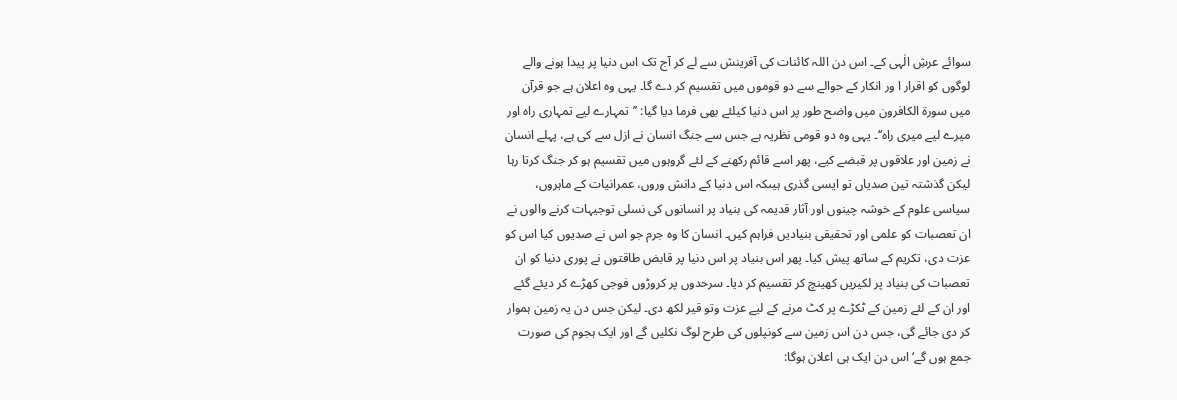سوائے عرشِ الٰہی کے۔ اس دن اللہ کائنات کی آفرینش سے لے کر آج تک اس دنیا پر پیدا ہونے والے لوگوں کو اقرار ا ور انکار کے حوالے سے دو قوموں میں تقسیم کر دے گا۔ یہی وہ اعلان ہے جو قرآن میں سورۃ الکافرون میں واضح طور پر اس دنیا کیلئے بھی فرما دیا گیا: ’’تمہارے لیے تمہاری راہ اور میرے لیے میری راہ‘‘۔ یہی وہ دو قومی نظریہ ہے جس سے جنگ انسان نے ازل سے کی ہے، پہلے انسان نے زمین اور علاقوں پر قبضے کیے، پھر اسے قائم رکھنے کے لئے گروہوں میں تقسیم ہو کر جنگ کرتا رہا لیکن گذشتہ تین صدیاں تو ایسی گذری ہیںکہ اس دنیا کے دانش وروں، عمرانیات کے ماہروں، سیاسی علوم کے خوشہ چینوں اور آثار قدیمہ کی بنیاد پر انسانوں کی نسلی توجیہات کرنے والوں نے ان تعصبات کو علمی اور تحقیقی بنیادیں فراہم کیں۔ انسان کا وہ جرم جو اس نے صدیوں کیا اس کو عزت دی، تکریم کے ساتھ پیش کیا۔ پھر اس بنیاد پر اس دنیا پر قابض طاقتوں نے پوری دنیا کو ان تعصبات کی بنیاد پر لکیریں کھینچ کر تقسیم کر دیا۔ سرحدوں پر کروڑوں فوجی کھڑے کر دیئے گئے اور ان کے لئے زمین کے ٹکڑے پر کٹ مرنے کے لیے عزت وتو قیر لکھ دی۔ لیکن جس دن یہ زمین ہموار کر دی جائے گی، جس دن اس زمین سے کونپلوں کی طرح لوگ نکلیں گے اور ایک ہجوم کی صورت جمع ہوں گے‘ اس دن ایک ہی اعلان ہوگا: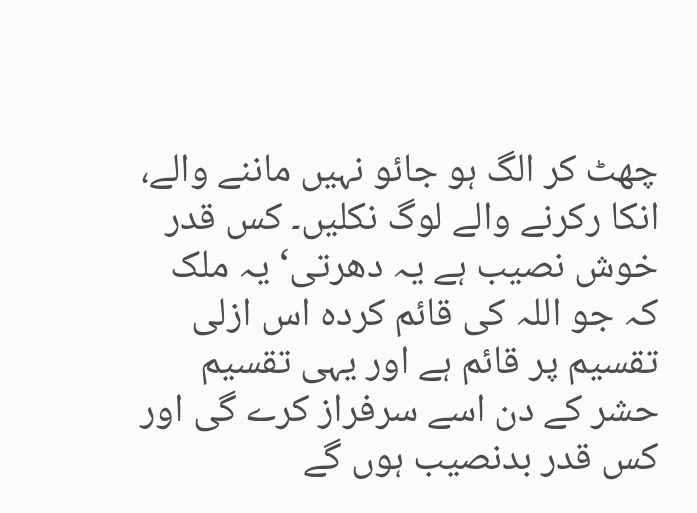چھٹ کر الگ ہو جائو نہیں ماننے والے، انکا رکرنے والے لوگ نکلیں۔ کس قدر خوش نصیب ہے یہ دھرتی‘ یہ ملک کہ جو اللہ کی قائم کردہ اس ازلی تقسیم پر قائم ہے اور یہی تقسیم حشر کے دن اسے سرفراز کرے گی اور کس قدر بدنصیب ہوں گے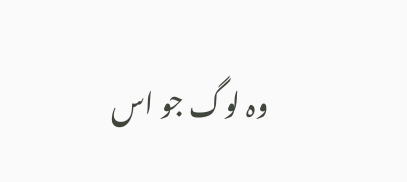وہ لوگ جو اس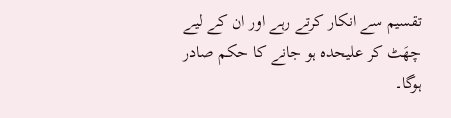تقسیم سے انکار کرتے رہے اور ان کے لیے چھَٹ کر علیحدہ ہو جانے کا حکم صادر ہوگا۔